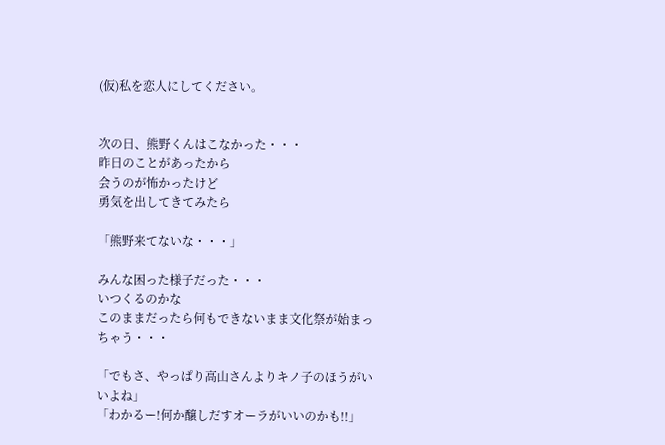(仮)私を恋人にしてください。


次の日、熊野くんはこなかった・・・
昨日のことがあったから
会うのが怖かったけど
勇気を出してきてみたら

「熊野来てないな・・・」

みんな困った様子だった・・・
いつくるのかな
このままだったら何もできないまま文化祭が始まっちゃう・・・

「でもさ、やっぱり高山さんよりキノ子のほうがいいよね」
「わかるー!何か醸しだすオーラがいいのかも!!」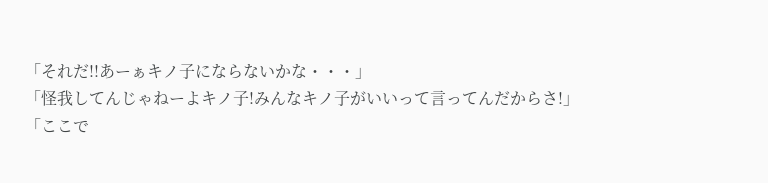「それだ!!あーぁキノ子にならないかな・・・」
「怪我してんじゃねーよキノ子!みんなキノ子がいいって言ってんだからさ!」
「ここで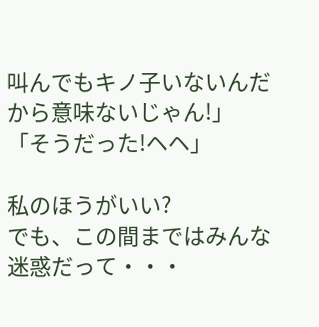叫んでもキノ子いないんだから意味ないじゃん!」
「そうだった!ヘヘ」

私のほうがいい?
でも、この間まではみんな迷惑だって・・・